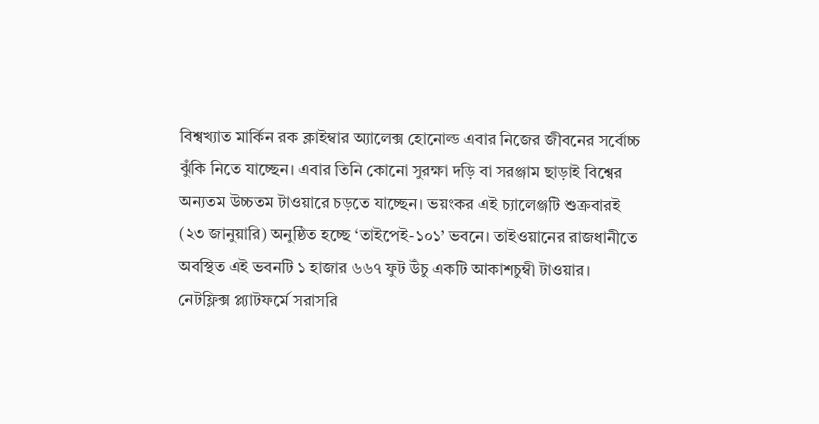বিশ্বখ্যাত মার্কিন রক ক্লাইম্বার অ্যালেক্স হোনোল্ড এবার নিজের জীবনের সর্বোচ্চ ঝুঁকি নিতে যাচ্ছেন। এবার তিনি কোনো সুরক্ষা দড়ি বা সরঞ্জাম ছাড়াই বিশ্বের অন্যতম উচ্চতম টাওয়ারে চড়তে যাচ্ছেন। ভয়ংকর এই চ্যালেঞ্জটি শুক্রবারই (২৩ জানুয়ারি) অনুষ্ঠিত হচ্ছে ‘তাইপেই-১০১’ ভবনে। তাইওয়ানের রাজধানীতে অবস্থিত এই ভবনটি ১ হাজার ৬৬৭ ফুট উঁচু একটি আকাশচুম্বী টাওয়ার।
নেটফ্লিক্স প্ল্যাটফর্মে সরাসরি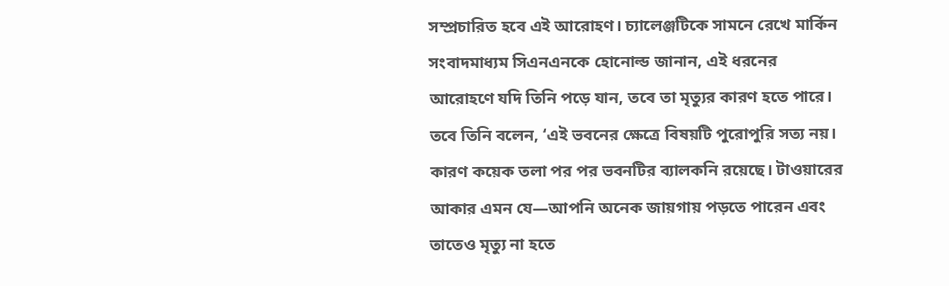সম্প্রচারিত হবে এই আরোহণ। চ্যালেঞ্জটিকে সামনে রেখে মার্কিন সংবাদমাধ্যম সিএনএনকে হোনোল্ড জানান, এই ধরনের আরোহণে যদি তিনি পড়ে যান, তবে তা মৃত্যুর কারণ হতে পারে। তবে তিনি বলেন, ‘এই ভবনের ক্ষেত্রে বিষয়টি পুরোপুরি সত্য নয়। কারণ কয়েক তলা পর পর ভবনটির ব্যালকনি রয়েছে। টাওয়ারের আকার এমন যে—আপনি অনেক জায়গায় পড়তে পারেন এবং তাতেও মৃত্যু না হতে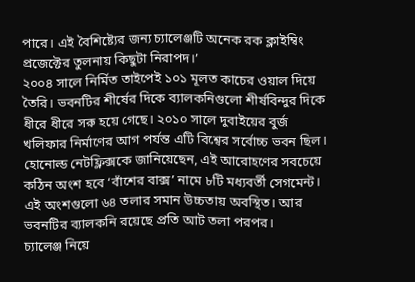পারে। এই বৈশিষ্ট্যের জন্য চ্যালেঞ্জটি অনেক রক ক্লাইম্বিং প্রজেক্টের তুলনায় কিছুটা নিরাপদ।’
২০০৪ সালে নির্মিত তাইপেই ১০১ মূলত কাচের ওয়াল দিয়ে তৈরি। ভবনটির শীর্ষের দিকে ব্যালকনিগুলো শীর্ষবিন্দুর দিকে ধীরে ধীরে সরু হয়ে গেছে। ২০১০ সালে দুবাইয়ের বুর্জ খলিফার নির্মাণের আগ পর্যন্ত এটি বিশ্বের সর্বোচ্চ ভবন ছিল। হোনোল্ড নেটফ্লিক্সকে জানিয়েছেন, এই আরোহণের সবচেয়ে কঠিন অংশ হবে ‘বাঁশের বাক্স’ নামে ৮টি মধ্যবর্তী সেগমেন্ট। এই অংশগুলো ৬৪ তলার সমান উচ্চতায় অবস্থিত। আর ভবনটির ব্যালকনি রয়েছে প্রতি আট তলা পরপর।
চ্যালেঞ্জ নিয়ে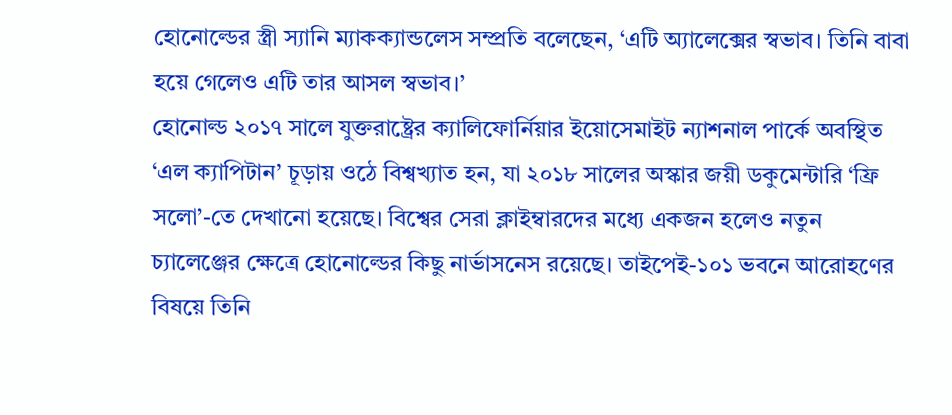হোনোল্ডের স্ত্রী স্যানি ম্যাকক্যান্ডলেস সম্প্রতি বলেছেন, ‘এটি অ্যালেক্সের স্বভাব। তিনি বাবা হয়ে গেলেও এটি তার আসল স্বভাব।’
হোনোল্ড ২০১৭ সালে যুক্তরাষ্ট্রের ক্যালিফোর্নিয়ার ইয়োসেমাইট ন্যাশনাল পার্কে অবস্থিত ‘এল ক্যাপিটান’ চূড়ায় ওঠে বিশ্বখ্যাত হন, যা ২০১৮ সালের অস্কার জয়ী ডকুমেন্টারি ‘ফ্রি সলো’-তে দেখানো হয়েছে। বিশ্বের সেরা ক্লাইম্বারদের মধ্যে একজন হলেও নতুন চ্যালেঞ্জের ক্ষেত্রে হোনোল্ডের কিছু নার্ভাসনেস রয়েছে। তাইপেই-১০১ ভবনে আরোহণের বিষয়ে তিনি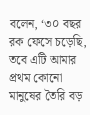বলেন, ‘৩০ বছর রক ফেসে চড়েছি, তবে এটি আমার প্রথম কোনো মানুষের তৈরি বড়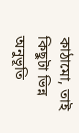কাঠামো, তাই কিছুটা ভিন্ন অনুভূতি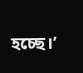হচ্ছে।’